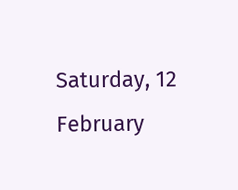Saturday, 12 February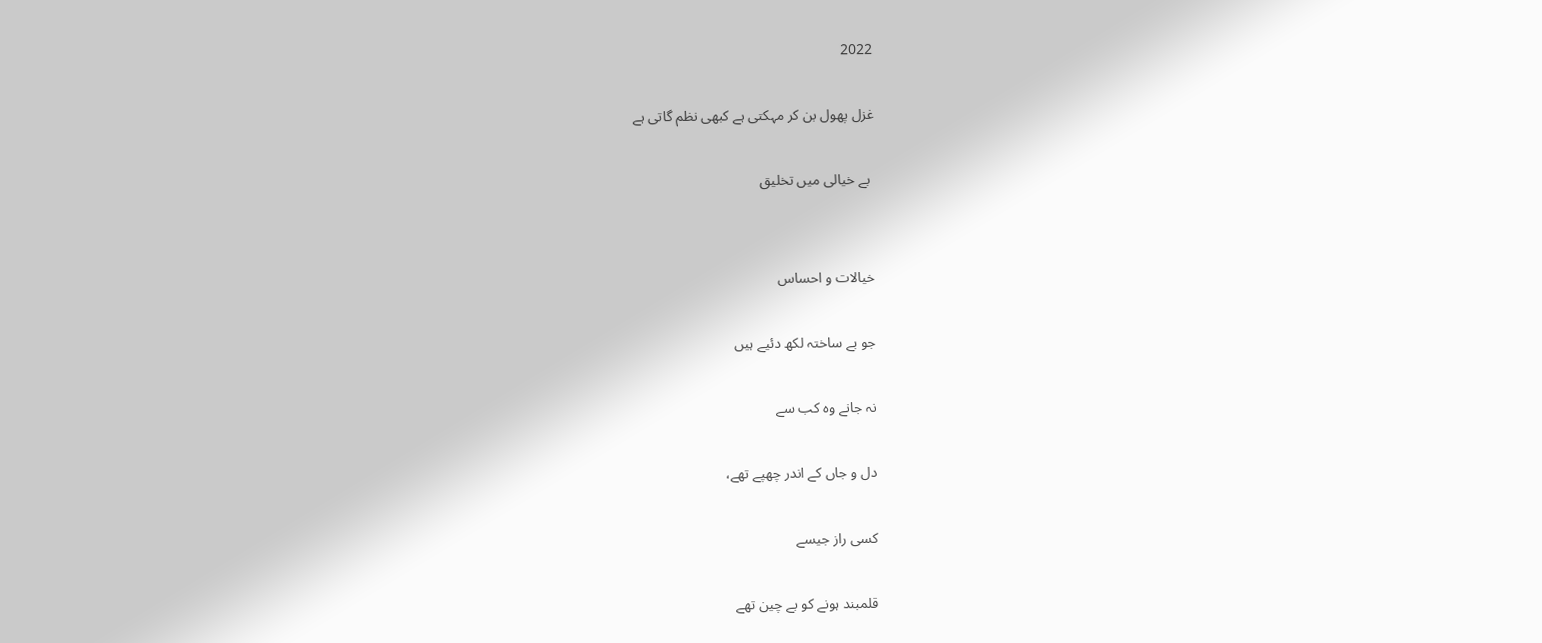2022

غزل پھول بن کر مہکتی ہے کبھی نظم گاتی ہے

 بے خیالی میں تخلیق


خیالات و احساس

جو بے ساختہ لکھ دئیے ہیں

نہ جانے وہ کب سے

دل و جاں کے اندر چھپے تھے،

کسی راز جیسے

قلمبند ہونے کو بے چین تھے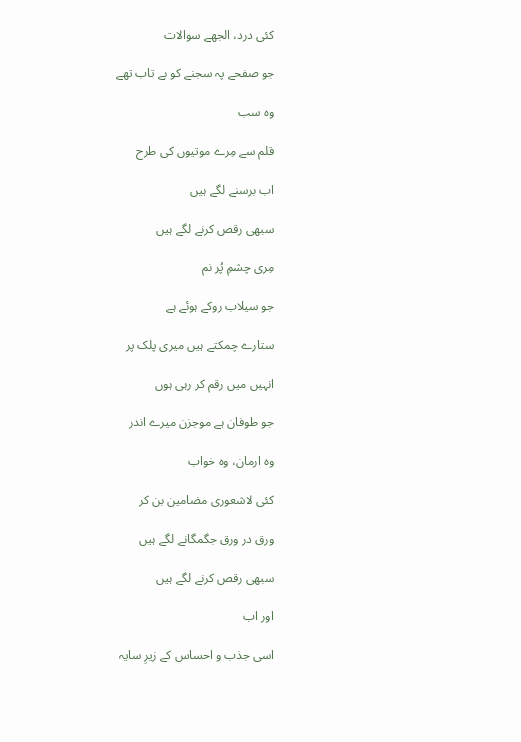کئی درد، الجھے سوالات

جو صفحے پہ سجنے کو بے تاب تھے

وہ سب

قلم سے مِرے موتیوں کی طرح

اب برسنے لگے ہیں

سبھی رقص کرنے لگے ہیں

مِری چشمِ پُر نم

جو سیلاب روکے ہوئے ہے

ستارے چمکتے ہیں میری پلک پر

انہیں میں رقم کر رہی ہوں

جو طوفان ہے موجزن میرے اندر

وہ ارمان، وہ خواب

کئی لاشعوری مضامین بن کر

ورق در ورق جگمگانے لگے ہیں

سبھی رقص کرنے لگے ہیں

اور اب

اسی جذب و احساس کے زیرِ سایہ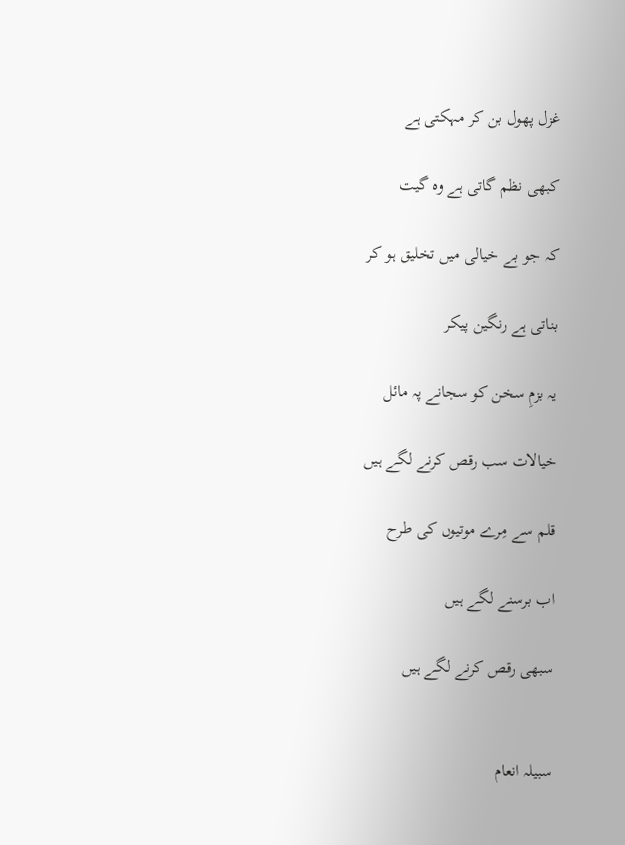غزل پھول بن کر مہکتی ہے

کبھی نظم گاتی ہے وہ گیت

کہ جو بے خیالی میں تخلیق ہو کر

بناتی ہے رنگین پیکر

یہ بزمِ سخن کو سجانے پہ مائل

خیالات سب رقص کرنے لگے ہیں

قلم سے مِرے موتیوں کی طرح

اب برسنے لگے ہیں

سبھی رقص کرنے لگے ہیں


سبیلہ انعام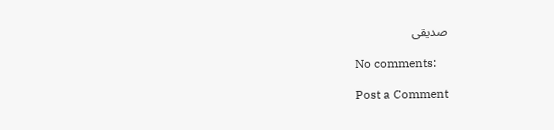صدیقی

No comments:

Post a Comment